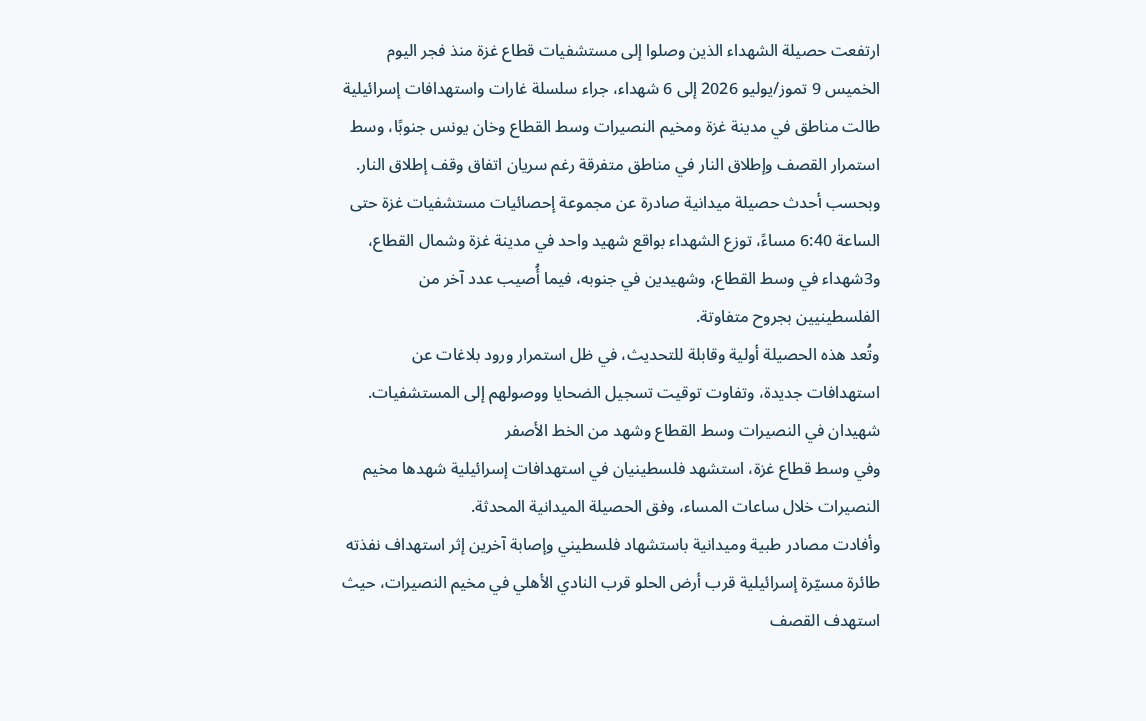ارتفعت حصيلة الشهداء الذين وصلوا إلى مستشفيات قطاع غزة منذ فجر اليوم الخميس 9 تموز/يوليو 2026 إلى 6 شهداء، جراء سلسلة غارات واستهدافات إسرائيلية طالت مناطق في مدينة غزة ومخيم النصيرات وسط القطاع وخان يونس جنوبًا، وسط استمرار القصف وإطلاق النار في مناطق متفرقة رغم سريان اتفاق وقف إطلاق النار.
وبحسب أحدث حصيلة ميدانية صادرة عن مجموعة إحصائيات مستشفيات غزة حتى الساعة 6:40 مساءً، توزع الشهداء بواقع شهيد واحد في مدينة غزة وشمال القطاع، و3شهداء في وسط القطاع، وشهيدين في جنوبه، فيما أُصيب عدد آخر من الفلسطينيين بجروح متفاوتة.
وتُعد هذه الحصيلة أولية وقابلة للتحديث، في ظل استمرار ورود بلاغات عن استهدافات جديدة، وتفاوت توقيت تسجيل الضحايا ووصولهم إلى المستشفيات.
شهيدان في النصيرات وسط القطاع وشهد من الخط الأصفر
وفي وسط قطاع غزة، استشهد فلسطينيان في استهدافات إسرائيلية شهدها مخيم النصيرات خلال ساعات المساء، وفق الحصيلة الميدانية المحدثة.
وأفادت مصادر طبية وميدانية باستشهاد فلسطيني وإصابة آخرين إثر استهداف نفذته طائرة مسيّرة إسرائيلية قرب أرض الحلو قرب النادي الأهلي في مخيم النصيرات، حيث استهدف القصف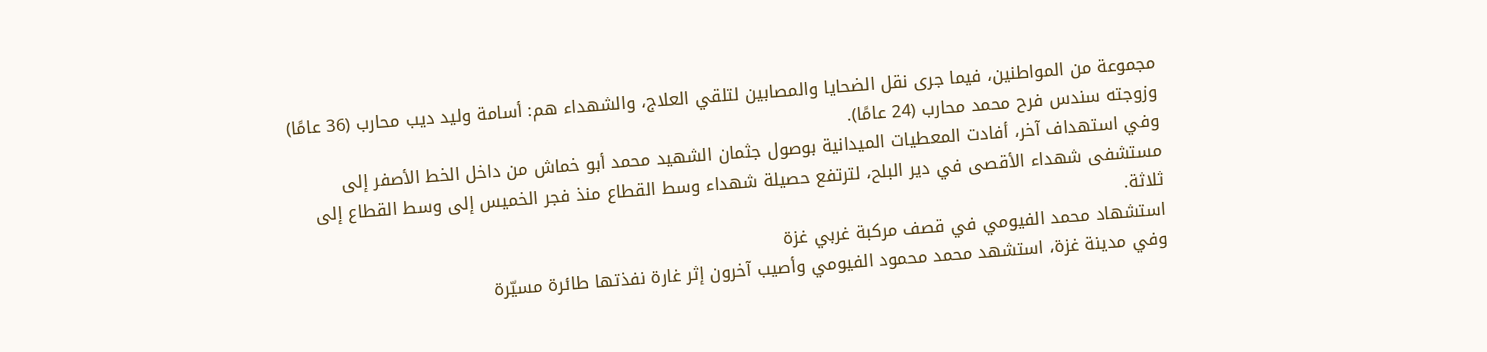مجموعة من المواطنين، فيما جرى نقل الضحايا والمصابين لتلقي العلاج، والشهداء هم: أسامة وليد ديب محارب (36 عامًا) وزوجته سندس فرح محمد محارب (24 عامًا).
وفي استهداف آخر، أفادت المعطيات الميدانية بوصول جثمان الشهيد محمد أبو خماش من داخل الخط الأصفر إلى مستشفى شهداء الأقصى في دير البلح، لترتفع حصيلة شهداء وسط القطاع منذ فجر الخميس إلى وسط القطاع إلى ثلاثة.
استشهاد محمد الفيومي في قصف مركبة غربي غزة
وفي مدينة غزة، استشهد محمد محمود الفيومي وأصيب آخرون إثر غارة نفذتها طائرة مسيّرة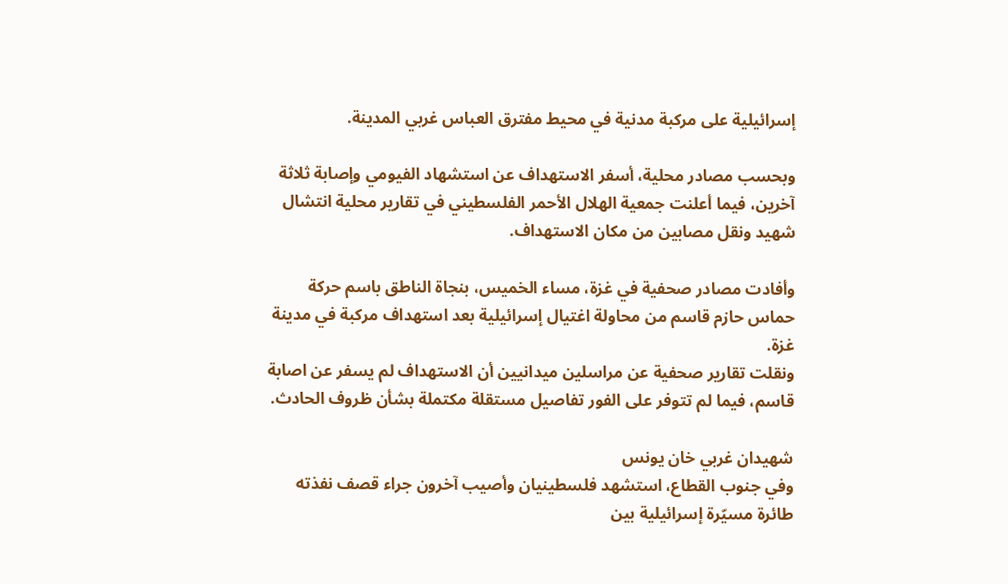إسرائيلية على مركبة مدنية في محيط مفترق العباس غربي المدينة.

وبحسب مصادر محلية، أسفر الاستهداف عن استشهاد الفيومي وإصابة ثلاثة آخرين، فيما أعلنت جمعية الهلال الأحمر الفلسطيني في تقارير محلية انتشال شهيد ونقل مصابين من مكان الاستهداف.

وأفادت مصادر صحفية في غزة، مساء الخميس، بنجاة الناطق باسم حركة حماس حازم قاسم من محاولة اغتيال إسرائيلية بعد استهداف مركبة في مدينة غزة.
ونقلت تقارير صحفية عن مراسلين ميدانيين أن الاستهداف لم يسفر عن اصابة قاسم، فيما لم تتوفر على الفور تفاصيل مستقلة مكتملة بشأن ظروف الحادث.

شهيدان غربي خان يونس
وفي جنوب القطاع، استشهد فلسطينيان وأصيب آخرون جراء قصف نفذته طائرة مسيّرة إسرائيلية بين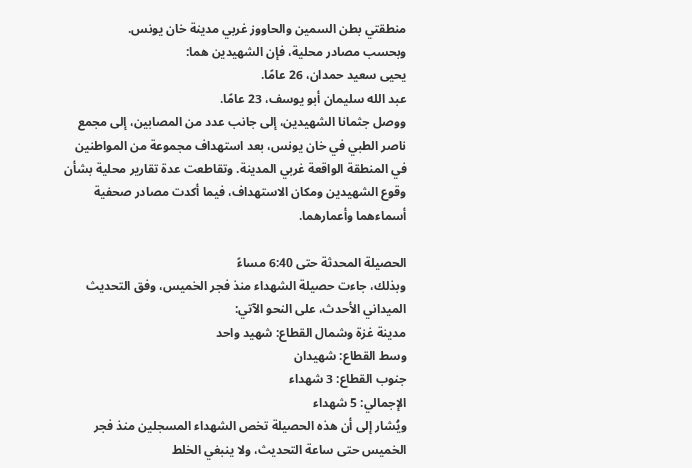منطقتي بطن السمين والحاووز غربي مدينة خان يونس.
وبحسب مصادر محلية، فإن الشهيدين هما:
يحيى سعيد حمدان، 26 عامًا.
عبد الله سليمان أبو يوسف، 23 عامًا.
ووصل جثمانا الشهيدين، إلى جانب عدد من المصابين، إلى مجمع ناصر الطبي في خان يونس، بعد استهداف مجموعة من المواطنين في المنطقة الواقعة غربي المدينة. وتقاطعت عدة تقارير محلية بشأن وقوع الشهيدين ومكان الاستهداف، فيما أكدت مصادر صحفية أسماءهما وأعمارهما.

الحصيلة المحدثة حتى 6:40 مساءً
وبذلك، جاءت حصيلة الشهداء منذ فجر الخميس، وفق التحديث الميداني الأحدث، على النحو الآتي:
مدينة غزة وشمال القطاع: شهيد واحد
وسط القطاع: شهيدان
جنوب القطاع: 3 شهداء
الإجمالي: 5 شهداء
ويُشار إلى أن هذه الحصيلة تخص الشهداء المسجلين منذ فجر الخميس حتى ساعة التحديث، ولا ينبغي الخلط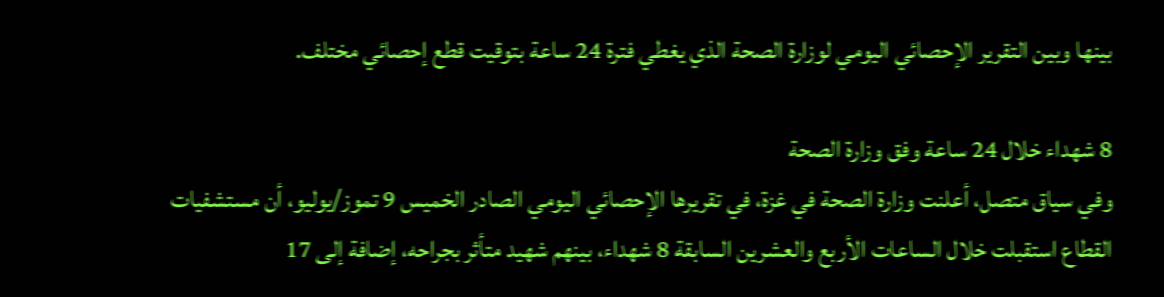بينها وبين التقرير الإحصائي اليومي لوزارة الصحة الذي يغطي فترة 24 ساعة بتوقيت قطع إحصائي مختلف.

8 شهداء خلال 24 ساعة وفق وزارة الصحة
وفي سياق متصل، أعلنت وزارة الصحة في غزة، في تقريرها الإحصائي اليومي الصادر الخميس 9 تموز/يوليو، أن مستشفيات القطاع استقبلت خلال الساعات الأربع والعشرين السابقة 8 شهداء، بينهم شهيد متأثر بجراحه، إضافة إلى 17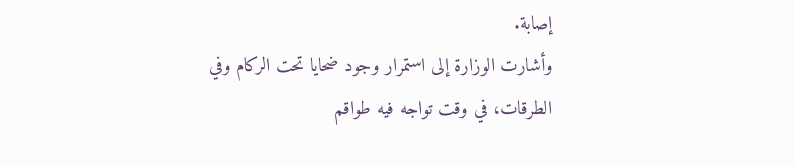إصابة.
وأشارت الوزارة إلى استمرار وجود ضحايا تحت الركام وفي الطرقات، في وقت تواجه فيه طواقم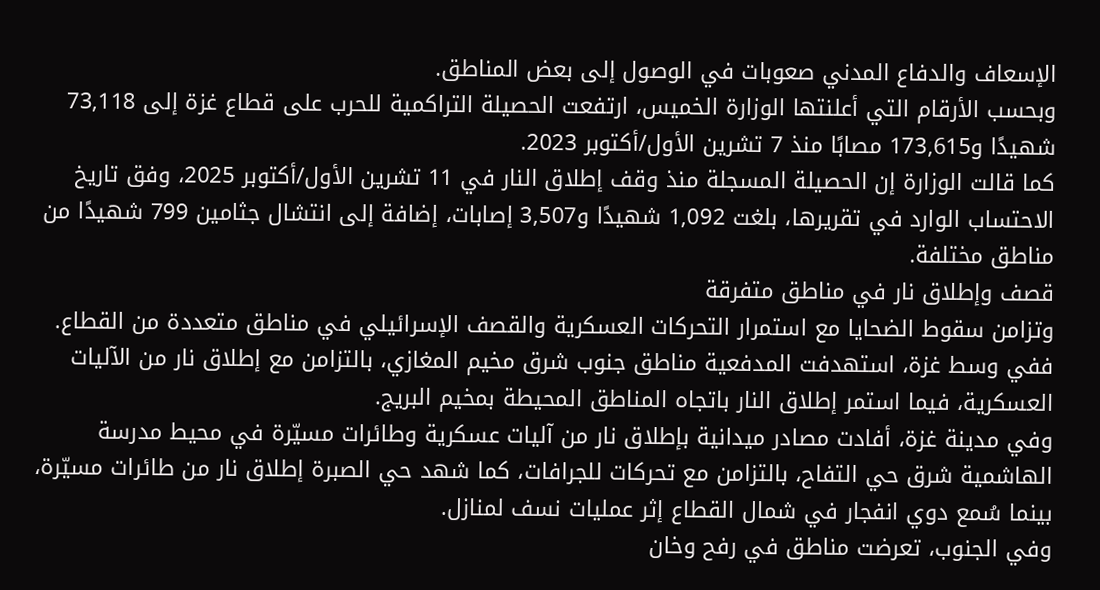الإسعاف والدفاع المدني صعوبات في الوصول إلى بعض المناطق.
وبحسب الأرقام التي أعلنتها الوزارة الخميس، ارتفعت الحصيلة التراكمية للحرب على قطاع غزة إلى 73,118 شهيدًا و173,615 مصابًا منذ 7 تشرين الأول/أكتوبر 2023.
كما قالت الوزارة إن الحصيلة المسجلة منذ وقف إطلاق النار في 11 تشرين الأول/أكتوبر 2025، وفق تاريخ الاحتساب الوارد في تقريرها، بلغت 1,092 شهيدًا و3,507 إصابات، إضافة إلى انتشال جثامين 799 شهيدًا من مناطق مختلفة.
قصف وإطلاق نار في مناطق متفرقة
وتزامن سقوط الضحايا مع استمرار التحركات العسكرية والقصف الإسرائيلي في مناطق متعددة من القطاع.
ففي وسط غزة، استهدفت المدفعية مناطق جنوب شرق مخيم المغازي، بالتزامن مع إطلاق نار من الآليات العسكرية، فيما استمر إطلاق النار باتجاه المناطق المحيطة بمخيم البريج.
وفي مدينة غزة، أفادت مصادر ميدانية بإطلاق نار من آليات عسكرية وطائرات مسيّرة في محيط مدرسة الهاشمية شرق حي التفاح، بالتزامن مع تحركات للجرافات، كما شهد حي الصبرة إطلاق نار من طائرات مسيّرة، بينما سُمع دوي انفجار في شمال القطاع إثر عمليات نسف لمنازل.
وفي الجنوب، تعرضت مناطق في رفح وخان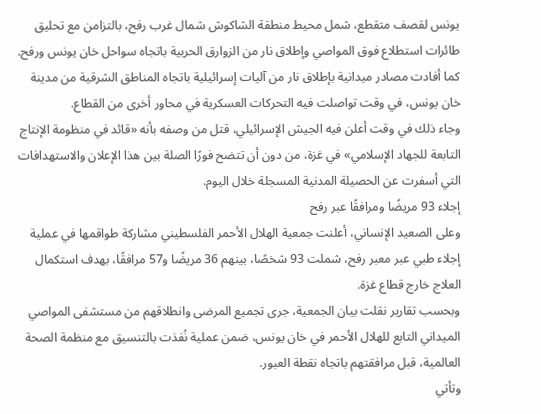يونس لقصف متقطع، شمل محيط منطقة الشاكوش شمال غرب رفح، بالتزامن مع تحليق طائرات استطلاع فوق المواصي وإطلاق نار من الزوارق الحربية باتجاه سواحل خان يونس ورفح.
كما أفادت مصادر ميدانية بإطلاق نار من آليات إسرائيلية باتجاه المناطق الشرقية من مدينة خان يونس، في وقت تواصلت فيه التحركات العسكرية في محاور أخرى من القطاع.
وجاء ذلك في وقت أعلن فيه الجيش الإسرائيلي، قتل من وصفه بأنه «قائد في منظومة الإنتاج التابعة للجهاد الإسلامي» في غزة، من دون أن تتضح فورًا الصلة بين هذا الإعلان والاستهدافات التي أسفرت عن الحصيلة المدنية المسجلة خلال اليوم.
إجلاء 93 مريضًا ومرافقًا عبر رفح
وعلى الصعيد الإنساني، أعلنت جمعية الهلال الأحمر الفلسطيني مشاركة طواقمها في عملية إجلاء طبي عبر معبر رفح، شملت 93 شخصًا، بينهم 36 مريضًا و57 مرافقًا، بهدف استكمال العلاج خارج قطاع غزة.
وبحسب تقارير نقلت بيان الجمعية، جرى تجميع المرضى وانطلاقهم من مستشفى المواصي الميداني التابع للهلال الأحمر في خان يونس، ضمن عملية نُفذت بالتنسيق مع منظمة الصحة العالمية، قبل مرافقتهم باتجاه نقطة العبور.
وتأتي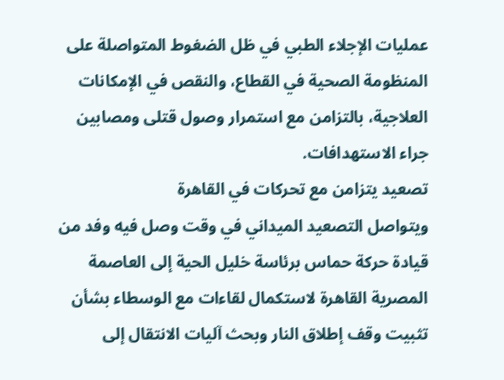عمليات الإجلاء الطبي في ظل الضغوط المتواصلة على المنظومة الصحية في القطاع، والنقص في الإمكانات العلاجية، بالتزامن مع استمرار وصول قتلى ومصابين جراء الاستهدافات.
تصعيد يتزامن مع تحركات في القاهرة
ويتواصل التصعيد الميداني في وقت وصل فيه وفد من قيادة حركة حماس برئاسة خليل الحية إلى العاصمة المصرية القاهرة لاستكمال لقاءات مع الوسطاء بشأن تثبيت وقف إطلاق النار وبحث آليات الانتقال إلى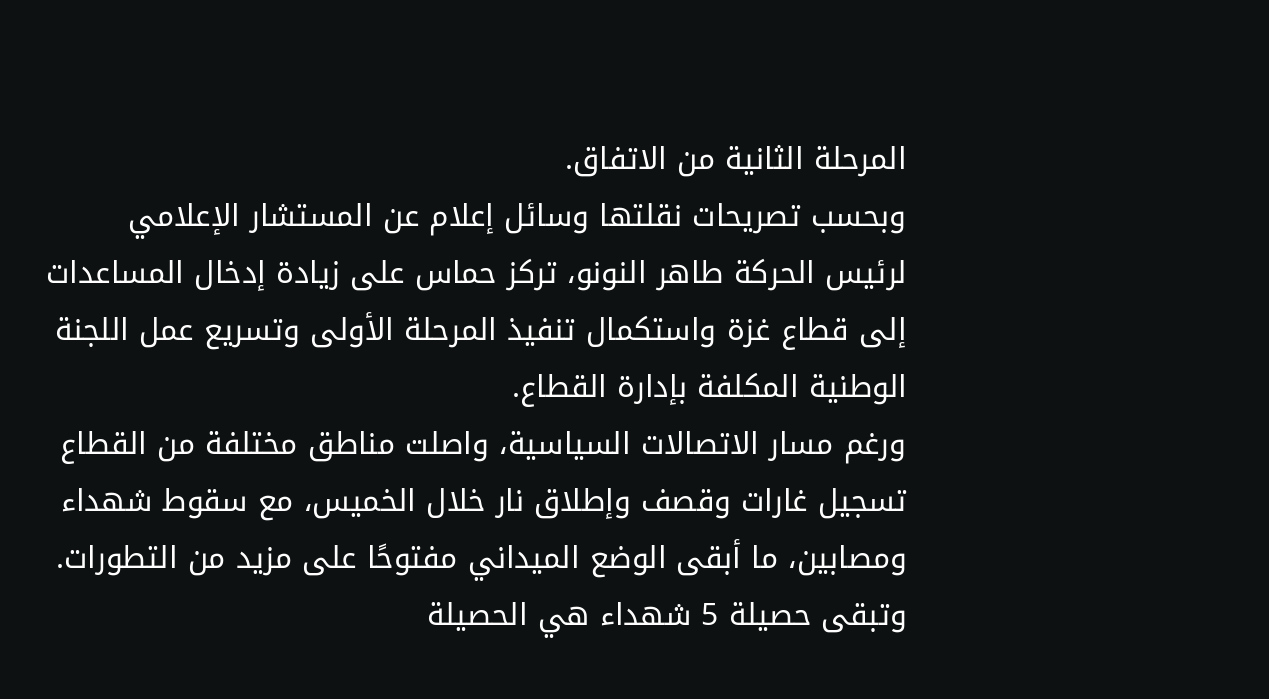المرحلة الثانية من الاتفاق.
وبحسب تصريحات نقلتها وسائل إعلام عن المستشار الإعلامي لرئيس الحركة طاهر النونو، تركز حماس على زيادة إدخال المساعدات إلى قطاع غزة واستكمال تنفيذ المرحلة الأولى وتسريع عمل اللجنة الوطنية المكلفة بإدارة القطاع.
ورغم مسار الاتصالات السياسية، واصلت مناطق مختلفة من القطاع تسجيل غارات وقصف وإطلاق نار خلال الخميس، مع سقوط شهداء ومصابين، ما أبقى الوضع الميداني مفتوحًا على مزيد من التطورات.
وتبقى حصيلة 5 شهداء هي الحصيلة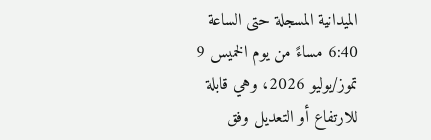الميدانية المسجلة حتى الساعة 6:40 مساءً من يوم الخميس 9 تموز/يوليو 2026، وهي قابلة للارتفاع أو التعديل وفق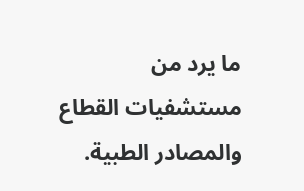ما يرد من مستشفيات القطاع والمصادر الطبية.